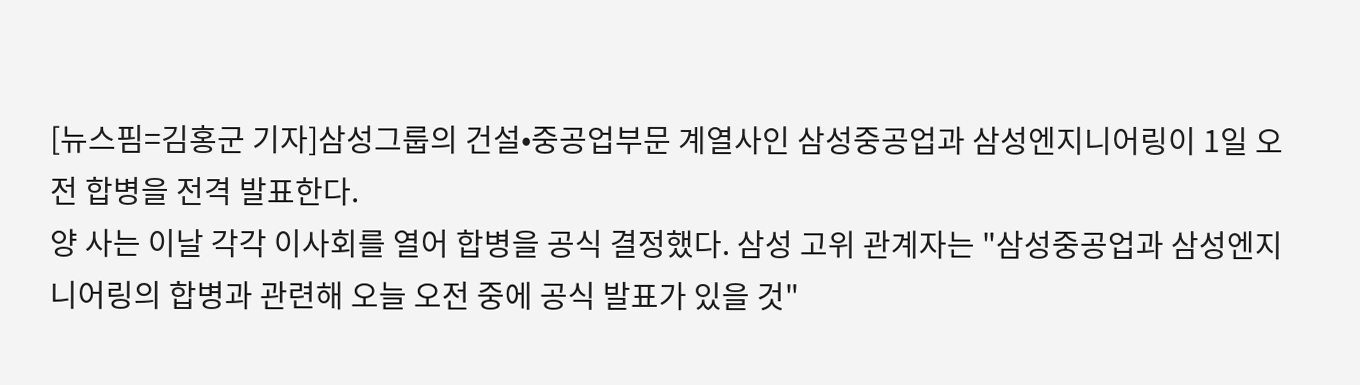[뉴스핌=김홍군 기자]삼성그룹의 건설•중공업부문 계열사인 삼성중공업과 삼성엔지니어링이 1일 오전 합병을 전격 발표한다.
양 사는 이날 각각 이사회를 열어 합병을 공식 결정했다. 삼성 고위 관계자는 "삼성중공업과 삼성엔지니어링의 합병과 관련해 오늘 오전 중에 공식 발표가 있을 것"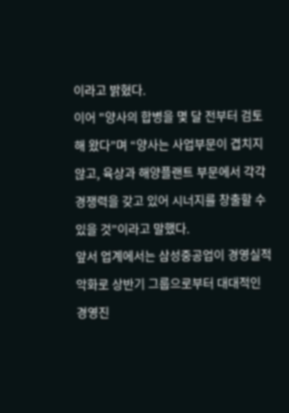이라고 밝혔다.
이어 "양사의 합병을 몇 달 전부터 검토해 왔다”며 “양사는 사업부문이 겹치지 않고, 육상과 해양플랜트 부문에서 각각 경쟁력을 갖고 있어 시너지를 창출할 수 있을 것”이라고 말했다.
앞서 업계에서는 삼성중공업이 경영실적 악화로 상반기 그룹으로부터 대대적인 경영진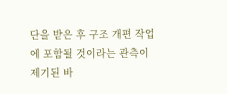단을 받은 후 구조 개편 작업에 포함될 것이라는 관측이 제기된 바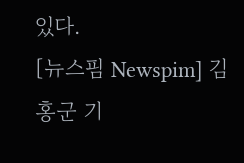있다.
[뉴스핌 Newspim] 김홍군 기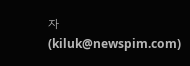자 (kiluk@newspim.com)